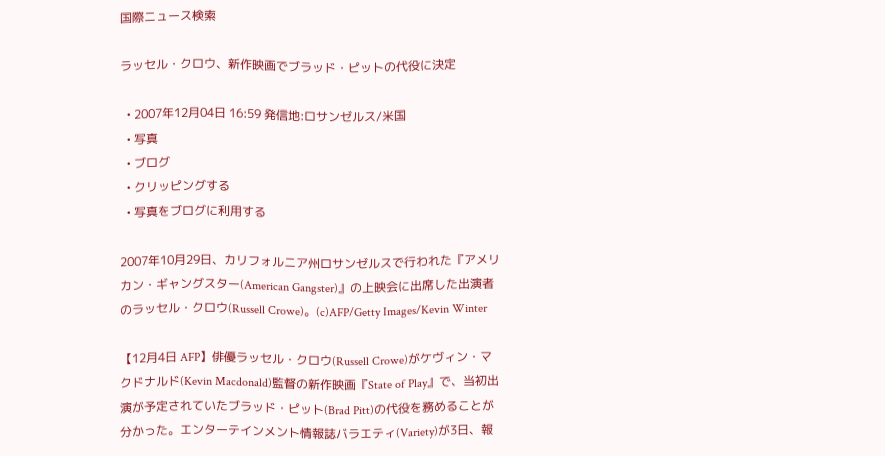国際ニュース検索

ラッセル・クロウ、新作映画でブラッド・ピットの代役に決定

  • 2007年12月04日 16:59 発信地:ロサンゼルス/米国
  • 写真
  • ブログ
  • クリッピングする
  • 写真をブログに利用する

2007年10月29日、カリフォルニア州ロサンゼルスで行われた『アメリカン・ギャングスター(American Gangster)』の上映会に出席した出演者のラッセル・クロウ(Russell Crowe)。(c)AFP/Getty Images/Kevin Winter

【12月4日 AFP】俳優ラッセル・クロウ(Russell Crowe)がケヴィン・マクドナルド(Kevin Macdonald)監督の新作映画『State of Play』で、当初出演が予定されていたブラッド・ピット(Brad Pitt)の代役を務めることが分かった。エンターテインメント情報誌バラエティ(Variety)が3日、報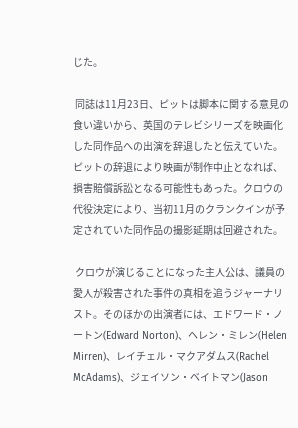じた。

 同誌は11月23日、ピットは脚本に関する意見の食い違いから、英国のテレビシリーズを映画化した同作品への出演を辞退したと伝えていた。ピットの辞退により映画が制作中止となれば、損害賠償訴訟となる可能性もあった。クロウの代役決定により、当初11月のクランクインが予定されていた同作品の撮影延期は回避された。

 クロウが演じることになった主人公は、議員の愛人が殺害された事件の真相を追うジャーナリスト。そのほかの出演者には、エドワード・ノートン(Edward Norton)、ヘレン・ミレン(Helen Mirren)、レイチェル・マクアダムス(Rachel McAdams)、ジェイソン・ベイトマン(Jason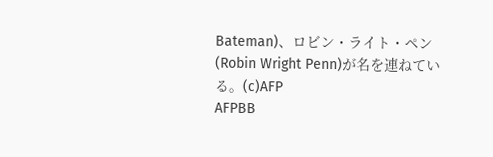Bateman)、ロビン・ライト・ペン(Robin Wright Penn)が名を連ねている。(c)AFP
AFPBB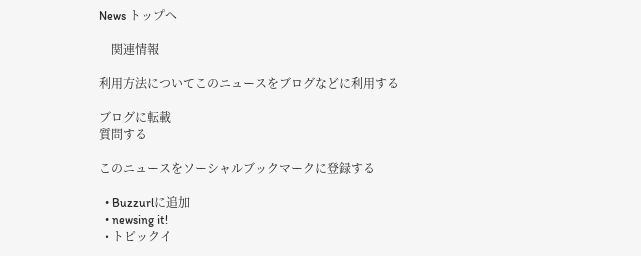News トップへ

    関連情報

利用方法についてこのニュースをブログなどに利用する

ブログに転載
質問する

このニュースをソーシャルブックマークに登録する

  • Buzzurlに追加
  • newsing it!
  • トピックイ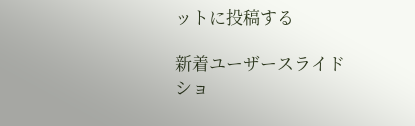ットに投稿する

新着ユーザースライドショ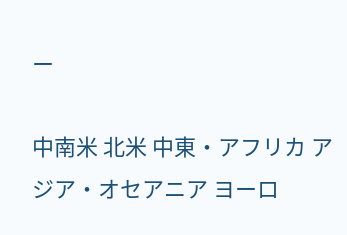ー

中南米 北米 中東・アフリカ アジア・オセアニア ヨーロ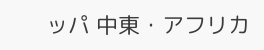ッパ 中東・アフリカ